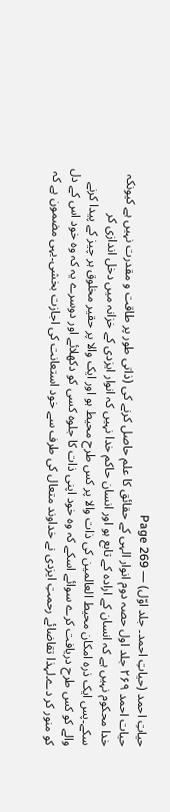حیاتِ احمد (حیاتِ احمد۔ جلد اوّل) — Page 269
حیات احمد ۲۶۹ جلد اول حصہ دوم انوار الہی کے حقائق کا علم حاصل کرنے کی (ذاتی طور پر طاقت و مقدرت نہیں ہے کیونکہ خدا محکوم نہیں ہے کہ انسان کے ارادہ کے تابع ہو اور انسان حاکم خدا نہیں کہ انوار ایزدی کے خزانہ میں دخل اندازی کر سکے۔پس ایک ذرہ امکان محیط العالمین کی ذات والا پر کس طرح محیط ہو اور ایک والا پر حقیر مخلوق ہر چیز کے پیدا کرنے والے کو کس طرح دریافت کرے سوائے اسکے کہ وہ خود اپنی ذات کا جلوہ کسی کو دکھلائے اور دوسرے یہ کہ وہ خود اس کے دل کو منور کر دے۔لہذا تقاضائے رحمتِ ایزدی نے خداوند متعال کی طرف سے خود استعانت کی اجازت بخشی۔یہی مضمون ہے کہ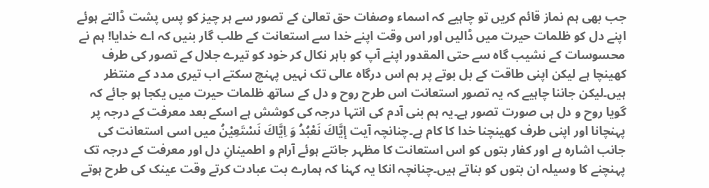جب بھی ہم نماز قائم کریں تو چاہیے کہ اسماء وصفات حق تعالیٰ کے تصور سے ہر چیز کو پس پشت ڈالتے ہوئے اپنے دل کو ظلمات حیرت میں ڈالیں اور اس وقت اپنے خدا سے استعانت کے طلب گار بنیں کہ اے خدایا! ہم نے محسوسات کے نشیب گاہ سے حتی المقدور اپنے آپ کو باہر نکال کر خود کو تیرے جلال کے تصور کی طرف کھینچا ہے لیکن اپنی طاقت کے بل بوتے پر ہم اس درگاہ عالی تک نہیں پہنچ سکتے اب تیری مدد کے منتظر ہیں۔لیکن جاننا چاہیے کہ یہ تصور استعانت اس طرح روح و دل کے ساتھ ظلمات حیرت میں یکجا ہو جائے کہ گویا روح و دل ہی صورت تصور ہے۔یہ ہم بنی آدم کی انتہا درجہ کی کوشش ہے اسکے بعد معرفت کے درجہ پر پہنچانا اور اپنی طرف کھینچنا خدا کا کام ہے۔چنانچہ آیت إيَّاكَ نَعْبُدُ وَ اِيَّاكَ نَسْتَعِيْنُ میں اسی استعانت کی جانب اشارہ ہے اور کفار بتوں کو اس استعانت کا مظہر جانتے ہوئے آرام و اطمینانِ دل اور معرفت کے درجہ تک پہنچنے کا وسیلہ ان بتوں کو بناتے ہیں۔چنانچہ انکا یہ کہنا کہ ہمارے بت عبادت کرتے وقت عینک کی طرح ہوتے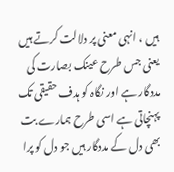ہیں ، انہی معنی پر دلالت کرتے ہیں یعنی جس طرح عینک بصارت کی مددگار ہے اور نگاہ کو ہدف حقیقی تک پہنچاتی ہے اسی طرح ہمارے بت بھی دل کے مددگار ہیں جو دل کو پرا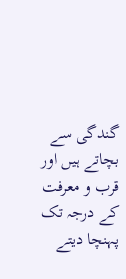گندگی سے بچاتے ہیں اور قرب و معرفت کے درجہ تک پہنچا دیتے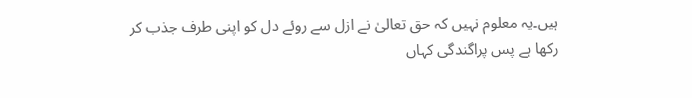ہیں۔یہ معلوم نہیں کہ حق تعالیٰ نے ازل سے روئے دل کو اپنی طرف جذب کر رکھا ہے پس پراگندگی کہاں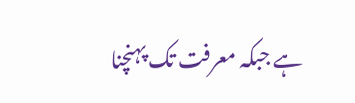ہے جبکہ معرفت تک پہنچنا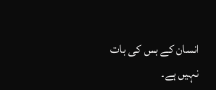انسان کے بس کی بات نہیں ہے۔